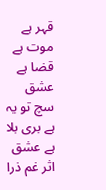قہر ہے موت ہے قضا ہے عشق
سچ تو يہ ہے بری بلا ہے عشق
اثر غم ذرا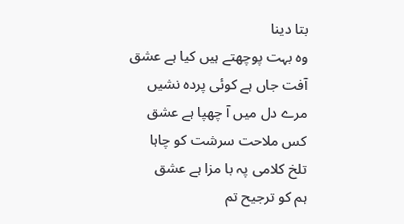بتا دينا
وہ بہت پوچھتے ہيں کيا ہے عشق
آفت جاں ہے کوئی پردہ نشيں
مرے دل ميں آ چھپا ہے عشق
کس ملاحت سرشت کو چاہا
تلخ کلامی پہ با مزا ہے عشق
ہم کو ترجيح تم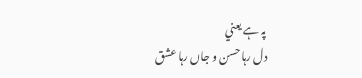پہ ہے يعني
دل رہا حسن و جاں رہا عشق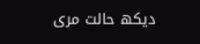ديکھ حالت مری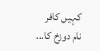کہيں کافر
نام دوزخ کا...